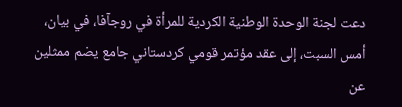دعت لجنة الوحدة الوطنية الكردية للمرأة في روجآفا، في بيان، أمس السبت، إلى عقد مؤتمر قومي كردستاني جامع يضم ممثلين عن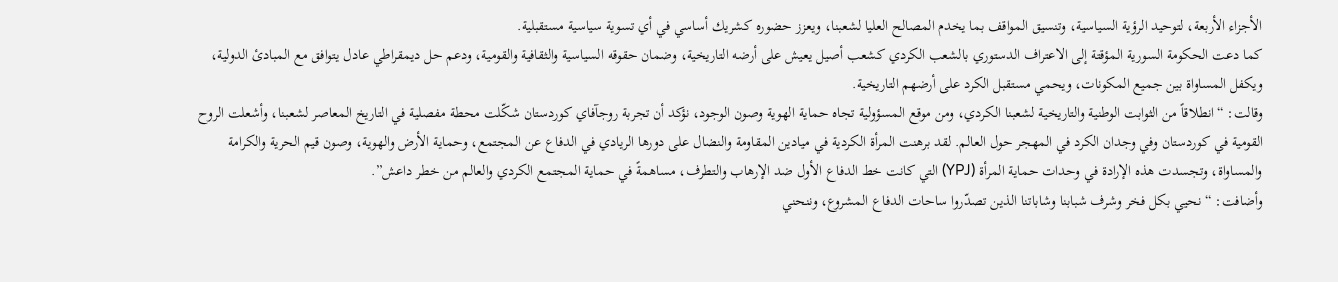الأجزاء الأربعة، لتوحيد الرؤية السياسية، وتنسيق المواقف بما يخدم المصالح العليا لشعبنا، ويعزز حضوره كشريك أساسي في أي تسوية سياسية مستقبلية.
كما دعت الحكومة السورية المؤقتة إلى الاعتراف الدستوري بالشعب الكردي كشعب أصيل يعيش على أرضه التاريخية، وضمان حقوقه السياسية والثقافية والقومية، ودعم حل ديمقراطي عادل يتوافق مع المبادئ الدولية، ويكفل المساواة بين جميع المكونات، ويحمي مستقبل الكرد على أرضهم التاريخية.
وقالت: “انطلاقاً من الثوابت الوطنية والتاريخية لشعبنا الكردي، ومن موقع المسؤولية تجاه حماية الهوية وصون الوجود، نؤكد أن تجربة روجآفاي كوردستان شكّلت محطة مفصلية في التاريخ المعاصر لشعبنا، وأشعلت الروح القومية في كوردستان وفي وجدان الكرد في المهجر حول العالم. لقد برهنت المرأة الكردية في ميادين المقاومة والنضال على دورها الريادي في الدفاع عن المجتمع، وحماية الأرض والهوية، وصون قيم الحرية والكرامة والمساواة، وتجسدت هذه الإرادة في وحدات حماية المرأة (YPJ) التي كانت خط الدفاع الأول ضد الإرهاب والتطرف، مساهمةً في حماية المجتمع الكردي والعالم من خطر داعش”.
وأضافت: “نحيي بكل فخر وشرف شبابنا وشاباتنا الذين تصدّروا ساحات الدفاع المشروع، وننحني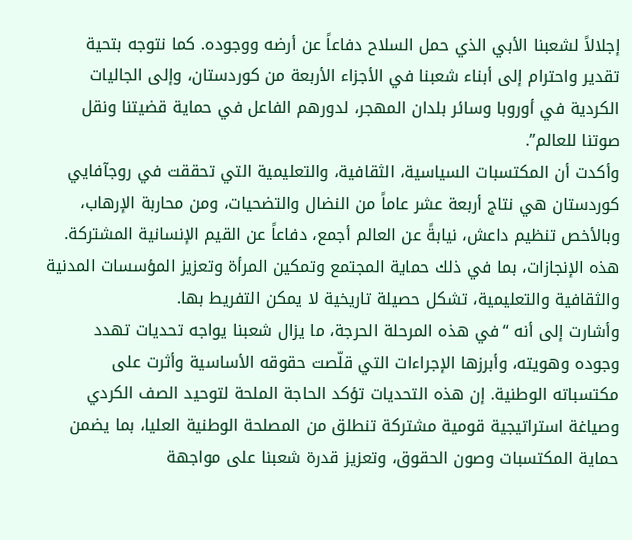إجلالاً لشعبنا الأبي الذي حمل السلاح دفاعاً عن أرضه ووجوده. كما نتوجه بتحية تقدير واحترام إلى أبناء شعبنا في الأجزاء الأربعة من كوردستان، وإلى الجاليات الكردية في أوروبا وسائر بلدان المهجر، لدورهم الفاعل في حماية قضيتنا ونقل صوتنا للعالم”.
وأكدت أن المكتسبات السياسية، الثقافية، والتعليمية التي تحققت في روجآفايي كوردستان هي نتاج أربعة عشر عاماً من النضال والتضحيات، ومن محاربة الإرهاب، وبالأخص تنظيم داعش، نيابةً عن العالم أجمع، دفاعاً عن القيم الإنسانية المشتركة. هذه الإنجازات، بما في ذلك حماية المجتمع وتمكين المرأة وتعزيز المؤسسات المدنية والثقافية والتعليمية، تشكل حصيلة تاريخية لا يمكن التفريط بها.
وأشارت إلى أنه “في هذه المرحلة الحرجة، ما يزال شعبنا يواجه تحديات تهدد وجوده وهويته، وأبرزها الإجراءات التي قلّصت حقوقه الأساسية وأثرت على مكتسباته الوطنية. إن هذه التحديات تؤكد الحاجة الملحة لتوحيد الصف الكردي وصياغة استراتيجية قومية مشتركة تنطلق من المصلحة الوطنية العليا، بما يضمن حماية المكتسبات وصون الحقوق، وتعزيز قدرة شعبنا على مواجهة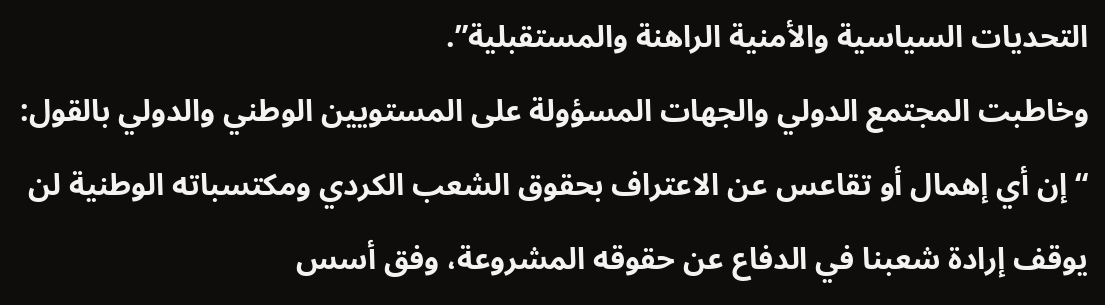التحديات السياسية والأمنية الراهنة والمستقبلية”.
وخاطبت المجتمع الدولي والجهات المسؤولة على المستويين الوطني والدولي بالقول: “إن أي إهمال أو تقاعس عن الاعتراف بحقوق الشعب الكردي ومكتسباته الوطنية لن يوقف إرادة شعبنا في الدفاع عن حقوقه المشروعة، وفق أسس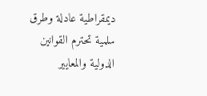ديمقراطية عادلة وطرق سلمية تحترم القوانين الدولية والمعايير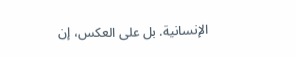الإنسانية. بل على العكس، إن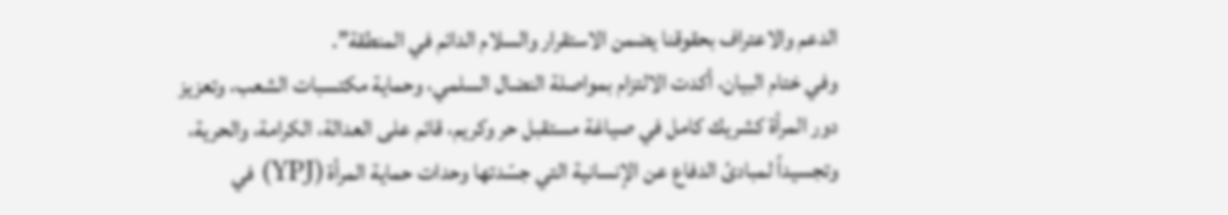الدعم والاعتراف بحقوقنا يضمن الاستقرار والسلام الدائم في المنطقة”.
وفي ختام البيان، أكدت الالتزام بمواصلة النضال السلمي، وحماية مكتسبات الشعب، وتعزيز دور المرأة كشريك كامل في صياغة مستقبل حر وكريم، قائم على العدالة، الكرامة، والحرية، وتجسيداً لمبادئ الدفاع عن الإنسانية التي جسّدتها وحدات حماية المرأة (YPJ) في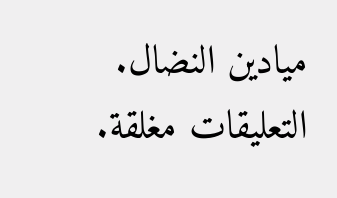ميادين النضال.
التعليقات مغلقة.